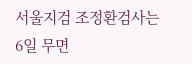서울지검 조정환검사는 6일 무면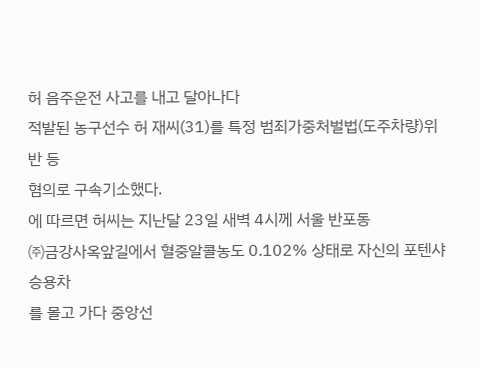허 음주운전 사고를 내고 달아나다
적발된 농구선수 허 재씨(31)를 특정 범죄가중처벌법(도주차량)위반 등
혐의로 구속기소했다.
에 따르면 허씨는 지난달 23일 새벽 4시께 서울 반포동
㈜금강사옥앞길에서 혈중알콜농도 0.102% 상태로 자신의 포텐샤 승용차
를 몰고 가다 중앙선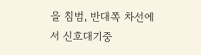을 침범, 반대쪽 차선에서 신호대기중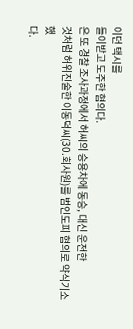이던 택시를
들이받고 도주한 혐의다.
은 또 경찰 조사과정에서 허씨의 승용차에 동승, 대신 운전한
것처럼 허위진술한 이동덕씨(30.회사원)를 범인도피 혐의로 약식기소했
다.